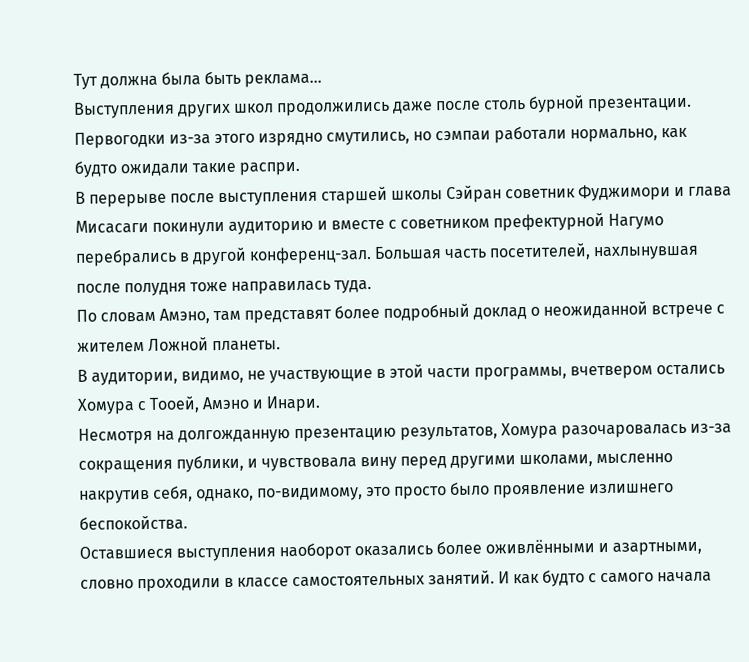Тут должна была быть реклама...
Выступления других школ продолжились даже после столь бурной презентации.
Первогодки из-за этого изрядно смутились, но сэмпаи работали нормально, как будто ожидали такие распри.
В перерыве после выступления старшей школы Сэйран советник Фуджимори и глава Мисасаги покинули аудиторию и вместе с советником префектурной Нагумо перебрались в другой конференц-зал. Большая часть посетителей, нахлынувшая после полудня тоже направилась туда.
По словам Амэно, там представят более подробный доклад о неожиданной встрече с жителем Ложной планеты.
В аудитории, видимо, не участвующие в этой части программы, вчетвером остались Хомура с Тооей, Амэно и Инари.
Несмотря на долгожданную презентацию результатов, Хомура разочаровалась из-за сокращения публики, и чувствовала вину перед другими школами, мысленно накрутив себя, однако, по-видимому, это просто было проявление излишнего беспокойства.
Оставшиеся выступления наоборот оказались более оживлёнными и азартными, словно проходили в классе самостоятельных занятий. И как будто с самого начала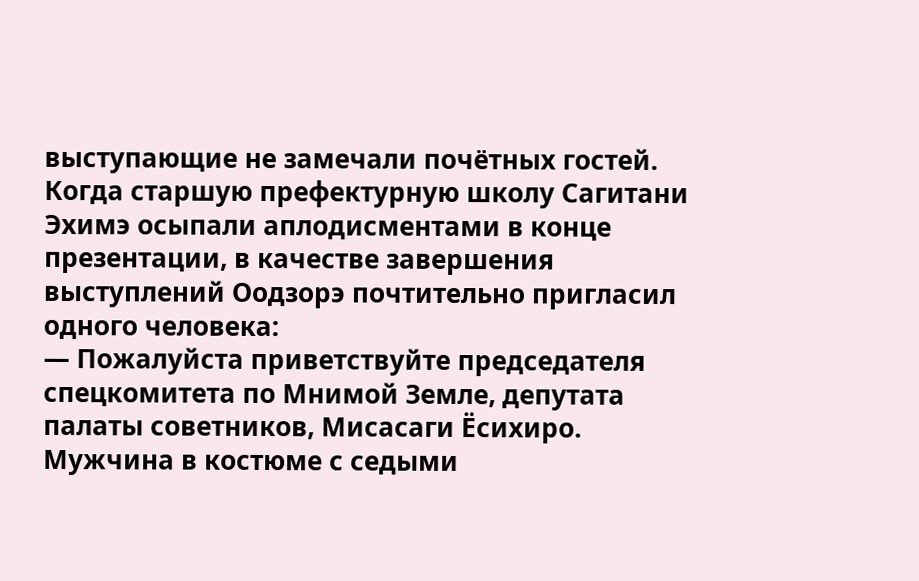выступающие не замечали почётных гостей.
Когда старшую префектурную школу Сагитани Эхимэ осыпали аплодисментами в конце презентации, в качестве завершения выступлений Оодзорэ почтительно пригласил одного человека:
— Пожалуйста приветствуйте председателя спецкомитета по Мнимой Земле, депутата палаты советников, Мисасаги Ёсихиро.
Мужчина в костюме с седыми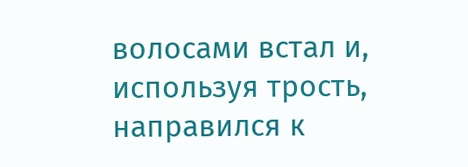волосами встал и, используя трость, направился к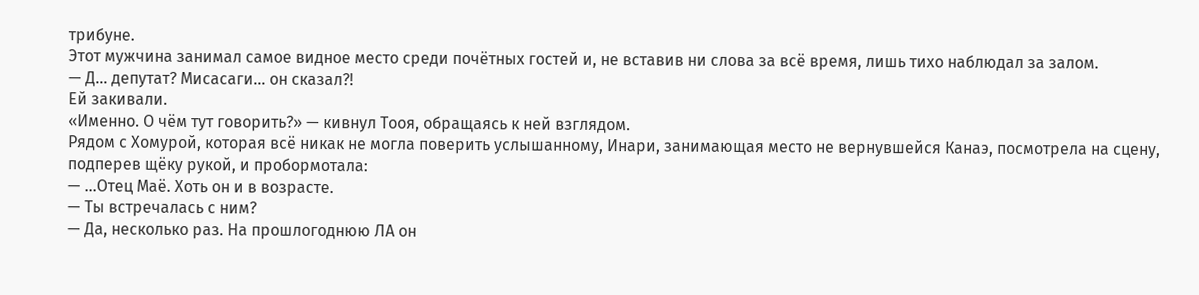трибуне.
Этот мужчина занимал самое видное место среди почётных гостей и, не вставив ни слова за всё время, лишь тихо наблюдал за залом.
— Д… депутат? Мисасаги… он сказал?!
Ей закивали.
«Именно. О чём тут говорить?» — кивнул Тооя, обращаясь к ней взглядом.
Рядом с Хомурой, которая всё никак не могла поверить услышанному, Инари, занимающая место не вернувшейся Канаэ, посмотрела на сцену, подперев щёку рукой, и пробормотала:
— ...Отец Маё. Хоть он и в возрасте.
— Ты встречалась с ним?
— Да, несколько раз. На прошлогоднюю ЛА он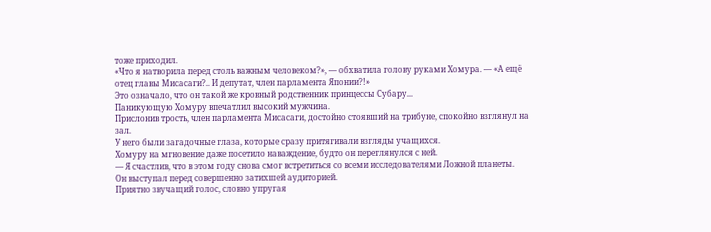тоже приходил.
«Что я натворила перед столь важным человеком?», — обхватила голову руками Хомура. — «А ещё отец главы Мисасаги?.. И депутат, член парламента Японии?!»
Это означало, что он такой же кровный родственник принцессы Субару...
Паникующую Хомуру впечатлил высокий мужчина.
Прислонив трость, член парламента Мисасаги, достойно стоявший на трибуне, спокойно взглянул на зал.
У него были загадочные глаза, которые сразу притягивали взгляды учащихся.
Хомуру на мгновение даже посетило наваждение, будто он переглянулся с ней.
— Я счастлив, что в этом году снова смог встретиться со всеми исследователями Ложной планеты.
Он выступал перед совершенно затихшей аудиторией.
Приятно звучащий голос, словно упругая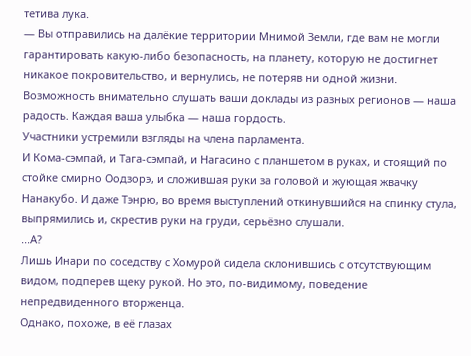тетива лука.
— Вы отправились на далёкие территории Мнимой Земли, где вам не могли гарантировать какую-либо безопасность, на планету, которую не достигнет никакое покровительство, и вернулись, не потеряв ни одной жизни. Возможность внимательно слушать ваши доклады из разных регионов — наша радость. Каждая ваша улыбка — наша гордость.
Участники устремили взгляды на члена парламента.
И Кома-сэмпай, и Тага-сэмпай, и Нагасино с планшетом в руках, и стоящий по стойке смирно Оодзорэ, и сложившая руки за головой и жующая жвачку Нанакубо. И даже Тэнрю, во время выступлений откинувшийся на спинку стула, выпрямились и, скрестив руки на груди, серьёзно слушали.
...А?
Лишь Инари по соседству с Хомурой сидела склонившись с отсутствующим видом, подперев щеку рукой. Но это, по-видимому, поведение непредвиденного вторженца.
Однако, похоже, в её глазах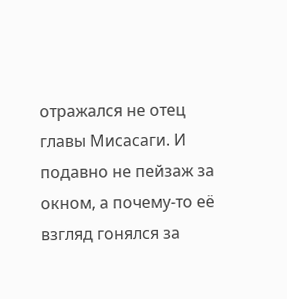отражался не отец главы Мисасаги. И подавно не пейзаж за окном, а почему-то её взгляд гонялся за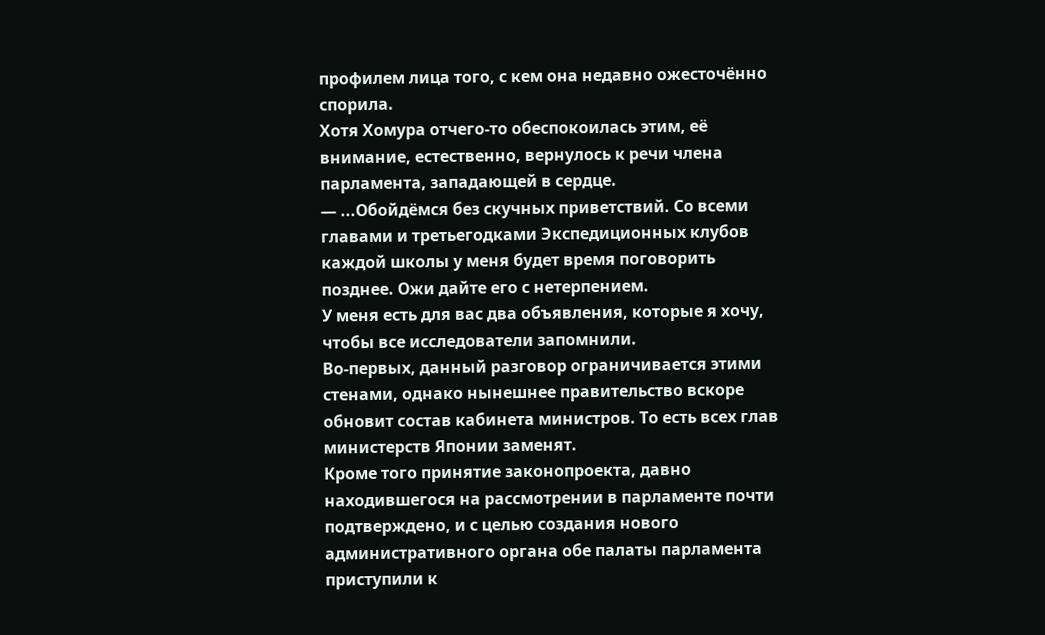профилем лица того, с кем она недавно ожесточённо спорила.
Хотя Хомура отчего-то обеспокоилась этим, её внимание, естественно, вернулось к речи члена парламента, западающей в сердце.
— ...Обойдёмся без скучных приветствий. Со всеми главами и третьегодками Экспедиционных клубов каждой школы у меня будет время поговорить позднее. Ожи дайте его с нетерпением.
У меня есть для вас два объявления, которые я хочу, чтобы все исследователи запомнили.
Во-первых, данный разговор ограничивается этими стенами, однако нынешнее правительство вскоре обновит состав кабинета министров. То есть всех глав министерств Японии заменят.
Кроме того принятие законопроекта, давно находившегося на рассмотрении в парламенте почти подтверждено, и с целью создания нового административного органа обе палаты парламента приступили к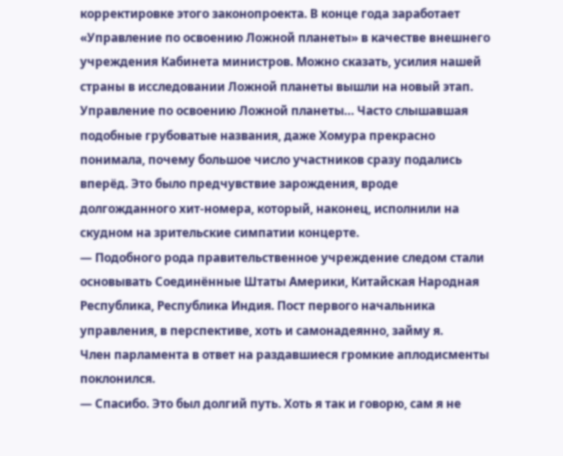корректировке этого законопроекта. В конце года заработает «Управление по освоению Ложной планеты» в качестве внешнего учреждения Кабинета министров. Можно сказать, усилия нашей страны в исследовании Ложной планеты вышли на новый этап.
Управление по освоению Ложной планеты… Часто слышавшая подобные грубоватые названия, даже Хомура прекрасно понимала, почему большое число участников сразу подались вперёд. Это было предчувствие зарождения, вроде долгожданного хит-номера, который, наконец, исполнили на скудном на зрительские симпатии концерте.
— Подобного рода правительственное учреждение следом стали основывать Соединённые Штаты Америки, Китайская Народная Республика, Республика Индия. Пост первого начальника управления, в перспективе, хоть и самонадеянно, займу я.
Член парламента в ответ на раздавшиеся громкие аплодисменты поклонился.
— Спасибо. Это был долгий путь. Хоть я так и говорю, сам я не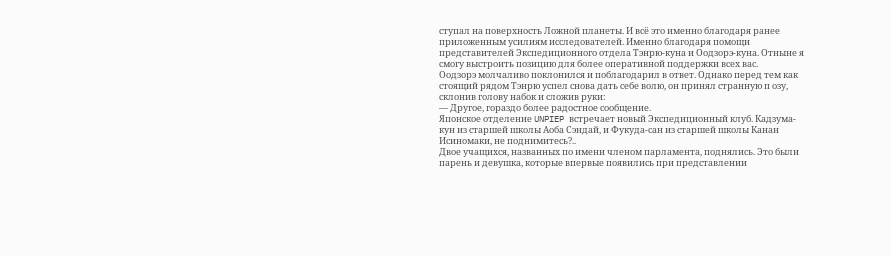ступал на поверхность Ложной планеты. И всё это именно благодаря ранее приложенным усилиям исследователей. Именно благодаря помощи представителей Экспедиционного отдела Тэнрю-куна и Оодзорэ-куна. Отныне я смогу выстроить позицию для более оперативной поддержки всех вас.
Оодзорэ молчаливо поклонился и поблагодарил в ответ. Однако перед тем как стоящий рядом Тэнрю успел снова дать себе волю, он принял странную п озу, склонив голову набок и сложив руки:
— Другое, гораздо более радостное сообщение.
Японское отделение UNPIEP встречает новый Экспедиционный клуб. Кадзума-кун из старшей школы Аоба Сэндай, и Фукуда-сан из старшей школы Канан Исиномаки, не поднимитесь?..
Двое учащихся, названных по имени членом парламента, поднялись. Это были парень и девушка, которые впервые появились при представлении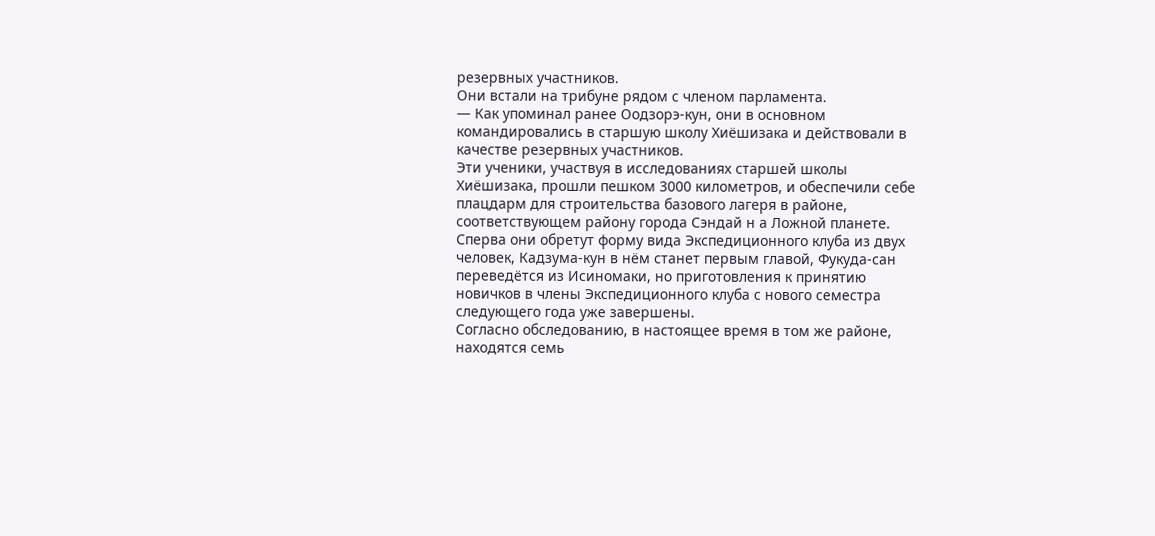резервных участников.
Они встали на трибуне рядом с членом парламента.
— Как упоминал ранее Оодзорэ-кун, они в основном командировались в старшую школу Хиёшизака и действовали в качестве резервных участников.
Эти ученики, участвуя в исследованиях старшей школы Хиёшизака, прошли пешком 3000 километров, и обеспечили себе плацдарм для строительства базового лагеря в районе, соответствующем району города Сэндай н а Ложной планете.
Сперва они обретут форму вида Экспедиционного клуба из двух человек, Кадзума-кун в нём станет первым главой, Фукуда-сан переведётся из Исиномаки, но приготовления к принятию новичков в члены Экспедиционного клуба с нового семестра следующего года уже завершены.
Согласно обследованию, в настоящее время в том же районе, находятся семь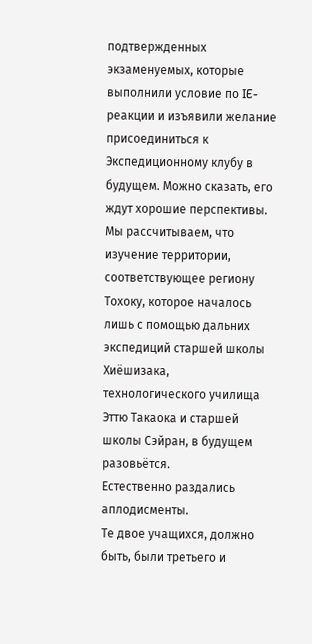подтвержденных экзаменуемых, которые выполнили условие по IE-реакции и изъявили желание присоединиться к Экспедиционному клубу в будущем. Можно сказать, его ждут хорошие перспективы.
Мы рассчитываем, что изучение территории, соответствующее региону Тохоку, которое началось лишь с помощью дальних экспедиций старшей школы Хиёшизака, технологического училища Эттю Такаока и старшей школы Сэйран, в будущем разовьётся.
Естественно раздались аплодисменты.
Те двое учащихся, должно быть, были третьего и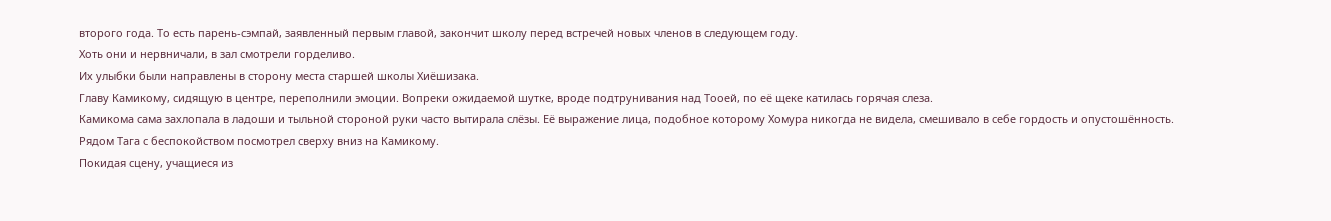второго года. То есть парень-сэмпай, заявленный первым главой, закончит школу перед встречей новых членов в следующем году.
Хоть они и нервничали, в зал смотрели горделиво.
Их улыбки были направлены в сторону места старшей школы Хиёшизака.
Главу Камикому, сидящую в центре, переполнили эмоции. Вопреки ожидаемой шутке, вроде подтрунивания над Тооей, по её щеке катилась горячая слеза.
Камикома сама захлопала в ладоши и тыльной стороной руки часто вытирала слёзы. Её выражение лица, подобное которому Хомура никогда не видела, смешивало в себе гордость и опустошённость.
Рядом Тага с беспокойством посмотрел сверху вниз на Камикому.
Покидая сцену, учащиеся из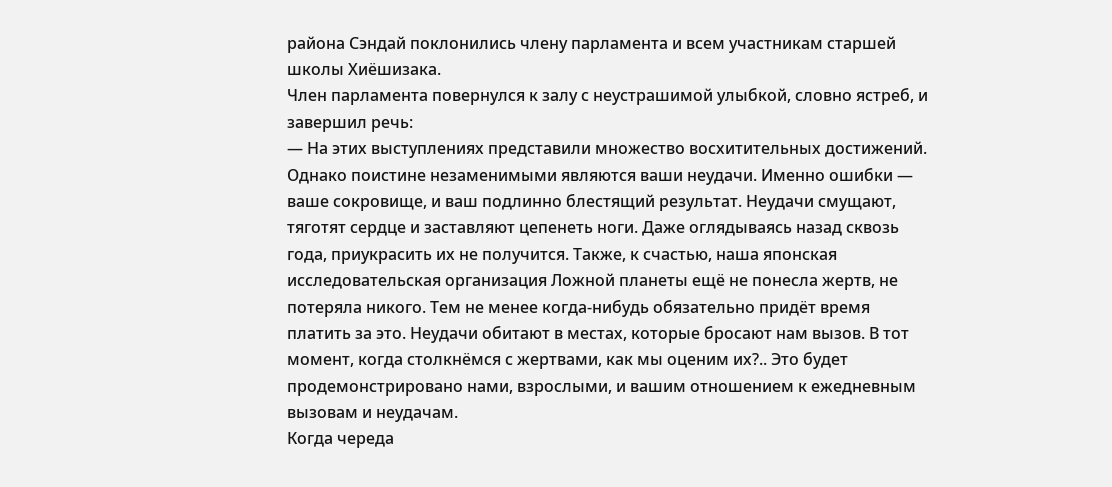района Сэндай поклонились члену парламента и всем участникам старшей школы Хиёшизака.
Член парламента повернулся к залу с неустрашимой улыбкой, словно ястреб, и завершил речь:
— На этих выступлениях представили множество восхитительных достижений. Однако поистине незаменимыми являются ваши неудачи. Именно ошибки — ваше сокровище, и ваш подлинно блестящий результат. Неудачи смущают, тяготят сердце и заставляют цепенеть ноги. Даже оглядываясь назад сквозь года, приукрасить их не получится. Также, к счастью, наша японская исследовательская организация Ложной планеты ещё не понесла жертв, не потеряла никого. Тем не менее когда-нибудь обязательно придёт время платить за это. Неудачи обитают в местах, которые бросают нам вызов. В тот момент, когда столкнёмся с жертвами, как мы оценим их?.. Это будет продемонстрировано нами, взрослыми, и вашим отношением к ежедневным вызовам и неудачам.
Когда череда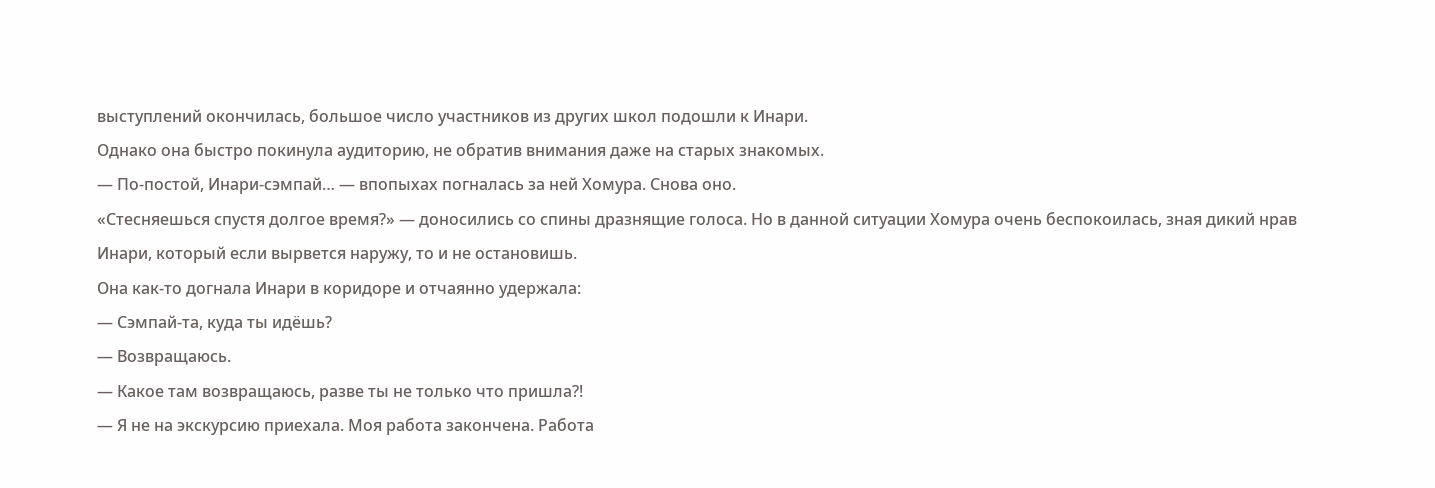выступлений окончилась, большое число участников из других школ подошли к Инари.
Однако она быстро покинула аудиторию, не обратив внимания даже на старых знакомых.
— По-постой, Инари-сэмпай… — впопыхах погналась за ней Хомура. Снова оно.
«Стесняешься спустя долгое время?» — доносились со спины дразнящие голоса. Но в данной ситуации Хомура очень беспокоилась, зная дикий нрав Инари, который если вырвется наружу, то и не остановишь.
Она как-то догнала Инари в коридоре и отчаянно удержала:
— Сэмпай-та, куда ты идёшь?
— Возвращаюсь.
— Какое там возвращаюсь, разве ты не только что пришла?!
— Я не на экскурсию приехала. Моя работа закончена. Работа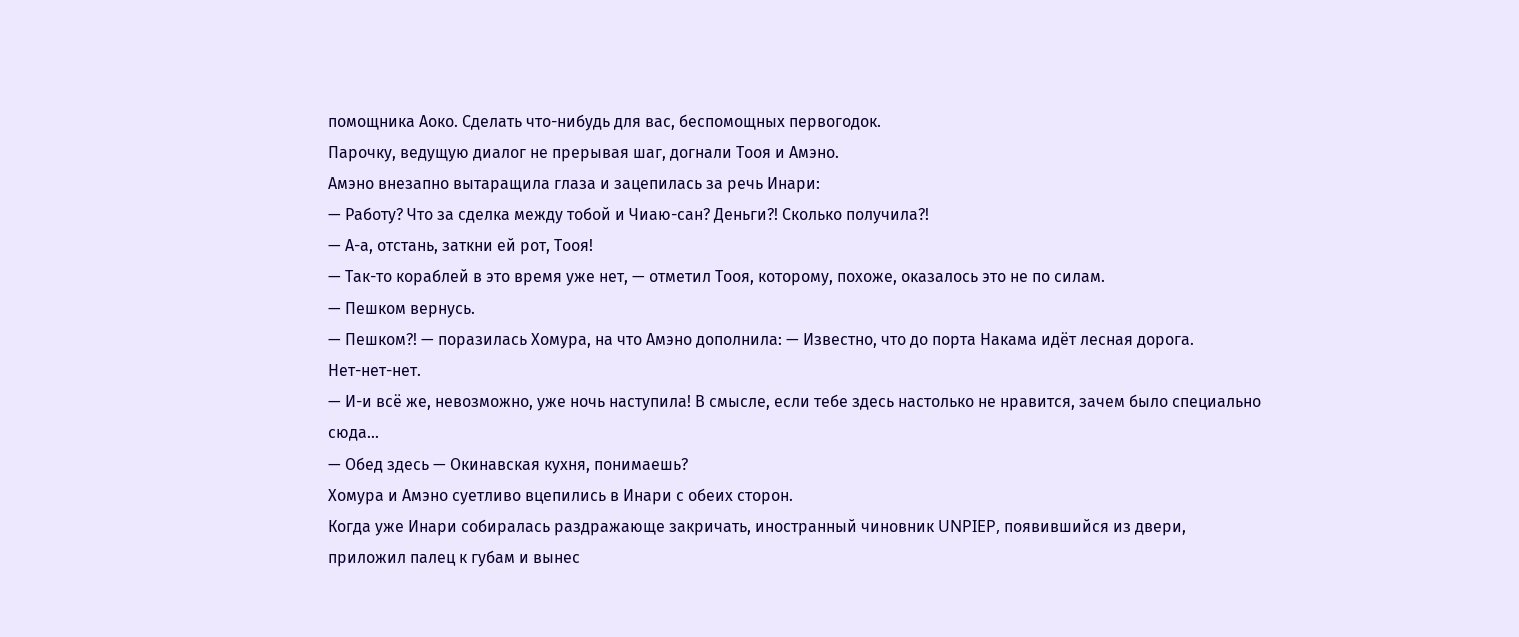помощника Аоко. Сделать что-нибудь для вас, беспомощных первогодок.
Парочку, ведущую диалог не прерывая шаг, догнали Тооя и Амэно.
Амэно внезапно вытаращила глаза и зацепилась за речь Инари:
— Работу? Что за сделка между тобой и Чиаю-сан? Деньги?! Сколько получила?!
— А-а, отстань, заткни ей рот, Тооя!
— Так-то кораблей в это время уже нет, — отметил Тооя, которому, похоже, оказалось это не по силам.
— Пешком вернусь.
— Пешком?! — поразилась Хомура, на что Амэно дополнила: — Известно, что до порта Накама идёт лесная дорога.
Нет-нет-нет.
— И-и всё же, невозможно, уже ночь наступила! В смысле, если тебе здесь настолько не нравится, зачем было специально сюда...
— Обед здесь — Окинавская кухня, понимаешь?
Хомура и Амэно суетливо вцепились в Инари с обеих сторон.
Когда уже Инари собиралась раздражающе закричать, иностранный чиновник UNPIEP, появившийся из двери, приложил палец к губам и вынес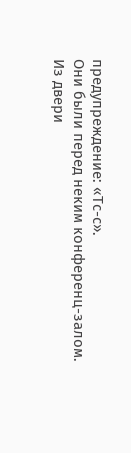предупреждение: «Тс-с».
Они были перед неким конференц-залом.
Из двери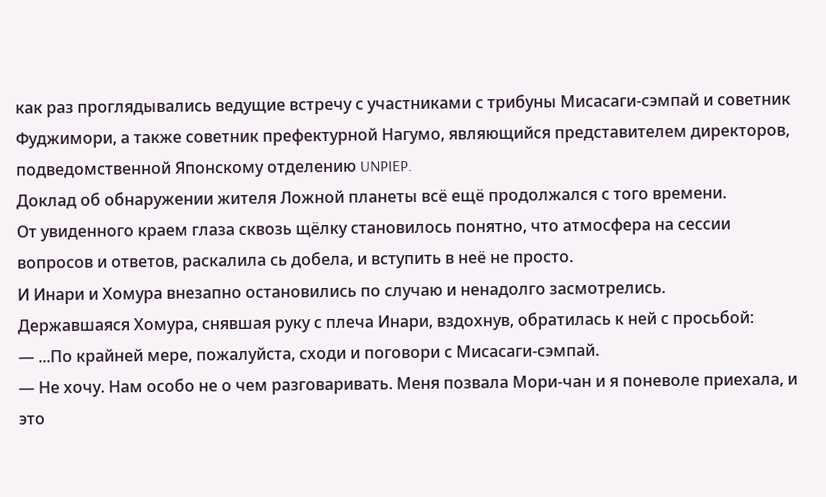как раз проглядывались ведущие встречу с участниками с трибуны Мисасаги-сэмпай и советник Фуджимори, а также советник префектурной Нагумо, являющийся представителем директоров, подведомственной Японскому отделению UNPIEP.
Доклад об обнаружении жителя Ложной планеты всё ещё продолжался с того времени.
От увиденного краем глаза сквозь щёлку становилось понятно, что атмосфера на сессии вопросов и ответов, раскалила сь добела, и вступить в неё не просто.
И Инари и Хомура внезапно остановились по случаю и ненадолго засмотрелись.
Державшаяся Хомура, снявшая руку с плеча Инари, вздохнув, обратилась к ней с просьбой:
— ...По крайней мере, пожалуйста, сходи и поговори с Мисасаги-сэмпай.
— Не хочу. Нам особо не о чем разговаривать. Меня позвала Мори-чан и я поневоле приехала, и это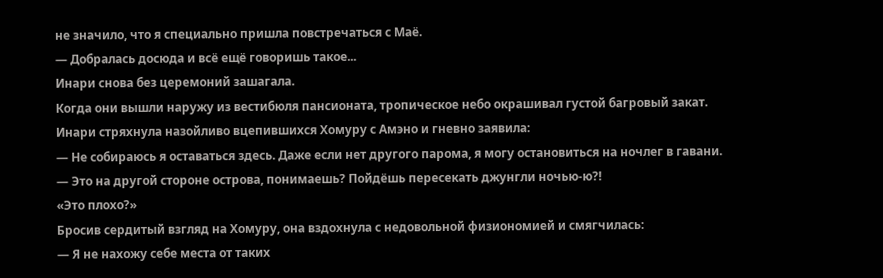не значило, что я специально пришла повстречаться с Маё.
— Добралась досюда и всё ещё говоришь такое...
Инари снова без церемоний зашагала.
Когда они вышли наружу из вестибюля пансионата, тропическое небо окрашивал густой багровый закат.
Инари стряхнула назойливо вцепившихся Хомуру с Амэно и гневно заявила:
— Не собираюсь я оставаться здесь. Даже если нет другого парома, я могу остановиться на ночлег в гавани.
— Это на другой стороне острова, понимаешь? Пойдёшь пересекать джунгли ночью-ю?!
«Это плохо?»
Бросив сердитый взгляд на Хомуру, она вздохнула с недовольной физиономией и смягчилась:
— Я не нахожу себе места от таких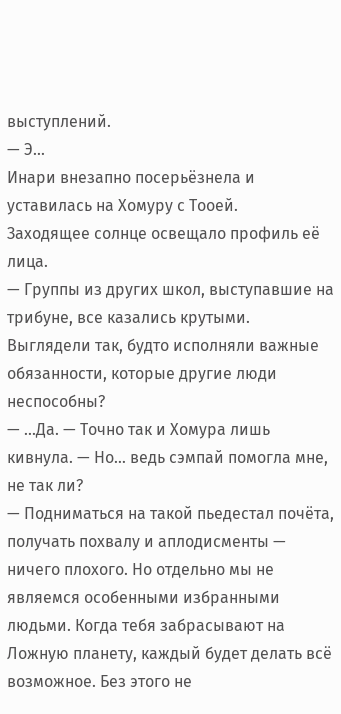выступлений.
— Э...
Инари внезапно посерьёзнела и уставилась на Хомуру с Тооей.
Заходящее солнце освещало профиль её лица.
— Группы из других школ, выступавшие на трибуне, все казались крутыми. Выглядели так, будто исполняли важные обязанности, которые другие люди неспособны?
— ...Да. — Точно так и Хомура лишь кивнула. — Но… ведь сэмпай помогла мне, не так ли?
— Подниматься на такой пьедестал почёта, получать похвалу и аплодисменты — ничего плохого. Но отдельно мы не являемся особенными избранными людьми. Когда тебя забрасывают на Ложную планету, каждый будет делать всё возможное. Без этого не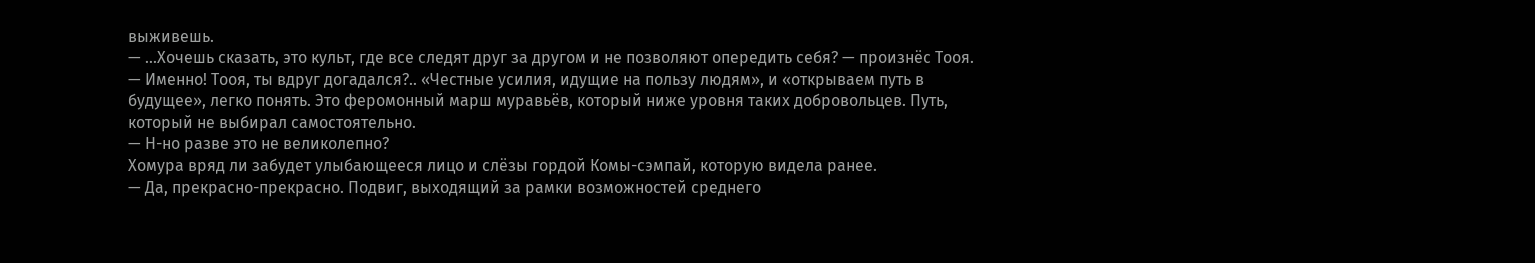выживешь.
— ...Хочешь сказать, это культ, где все следят друг за другом и не позволяют опередить себя? — произнёс Тооя.
— Именно! Тооя, ты вдруг догадался?.. «Честные усилия, идущие на пользу людям», и «открываем путь в будущее», легко понять. Это феромонный марш муравьёв, который ниже уровня таких добровольцев. Путь, который не выбирал самостоятельно.
— Н-но разве это не великолепно?
Хомура вряд ли забудет улыбающееся лицо и слёзы гордой Комы-сэмпай, которую видела ранее.
— Да, прекрасно-прекрасно. Подвиг, выходящий за рамки возможностей среднего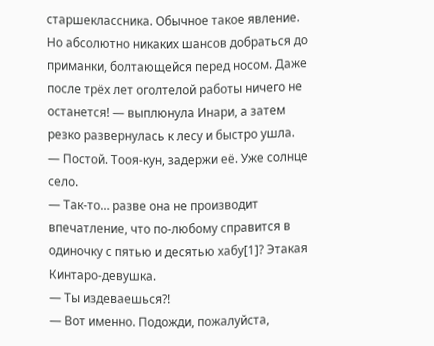старшеклассника. Обычное такое явление. Но абсолютно никаких шансов добраться до приманки, болтающейся перед носом. Даже после трёх лет оголтелой работы ничего не останется! — выплюнула Инари, а затем резко развернулась к лесу и быстро ушла.
— Постой. Тооя-кун, задержи её. Уже солнце село.
— Так-то… разве она не производит впечатление, что по-любому справится в одиночку с пятью и десятью хабу[1]? Этакая Кинтаро-девушка.
— Ты издеваешься?!
— Вот именно. Подожди, пожалуйста,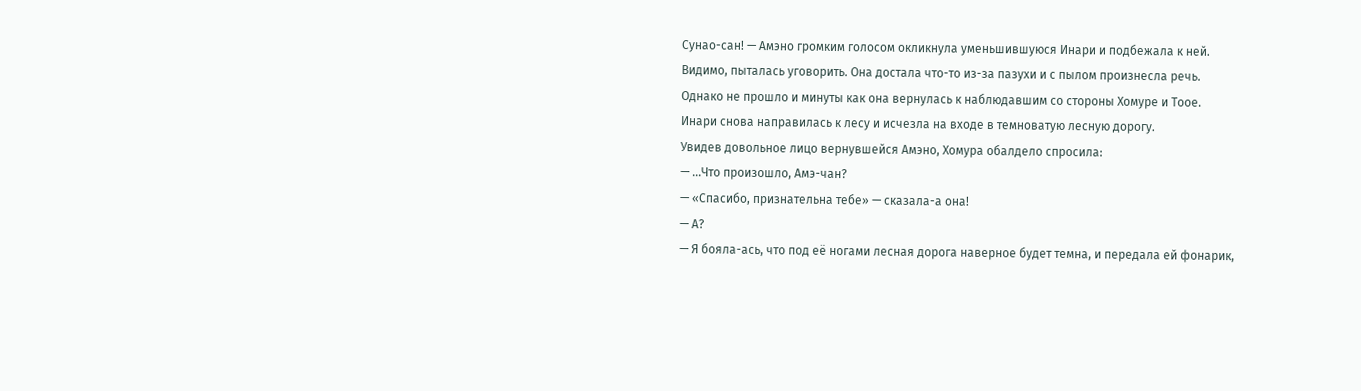Сунао-сан! — Амэно громким голосом окликнула уменьшившуюся Инари и подбежала к ней.
Видимо, пыталась уговорить. Она достала что-то из-за пазухи и с пылом произнесла речь.
Однако не прошло и минуты как она вернулась к наблюдавшим со стороны Хомуре и Тоое.
Инари снова направилась к лесу и исчезла на входе в темноватую лесную дорогу.
Увидев довольное лицо вернувшейся Амэно, Хомура обалдело спросила:
— ...Что произошло, Амэ-чан?
— «Спасибо, признательна тебе» — сказала-а она!
— А?
— Я бояла-ась, что под её ногами лесная дорога наверное будет темна, и передала ей фонарик,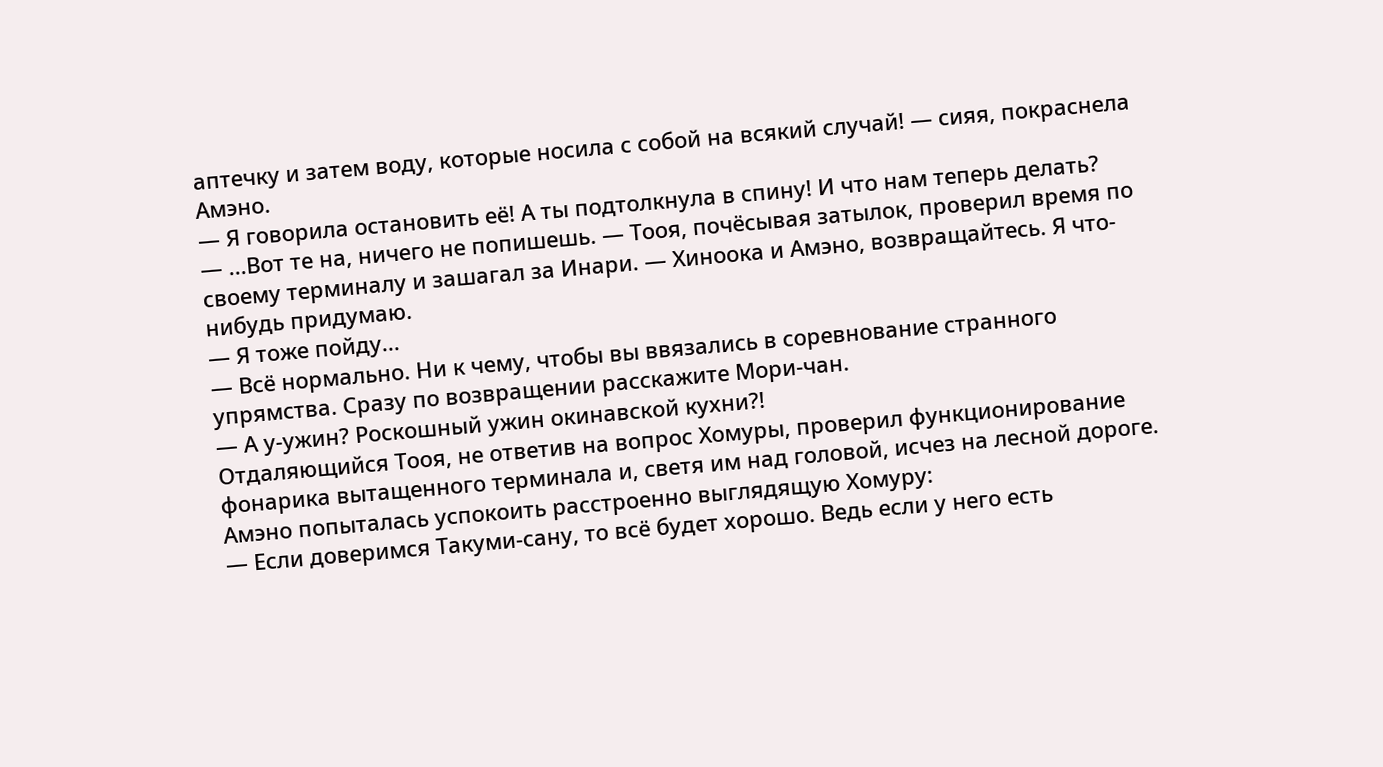аптечку и затем воду, которые носила с собой на всякий случай! — сияя, покраснела Амэно.
— Я говорила остановить её! А ты подтолкнула в спину! И что нам теперь делать?
— ...Вот те на, ничего не попишешь. — Тооя, почёсывая затылок, проверил время по своему терминалу и зашагал за Инари. — Хиноока и Амэно, возвращайтесь. Я что-нибудь придумаю.
— Я тоже пойду...
— Всё нормально. Ни к чему, чтобы вы ввязались в соревнование странного упрямства. Сразу по возвращении расскажите Мори-чан.
— А у-ужин? Роскошный ужин окинавской кухни?!
Отдаляющийся Тооя, не ответив на вопрос Хомуры, проверил функционирование фонарика вытащенного терминала и, светя им над головой, исчез на лесной дороге.
Амэно попыталась успокоить расстроенно выглядящую Хомуру:
— Если доверимся Такуми-сану, то всё будет хорошо. Ведь если у него есть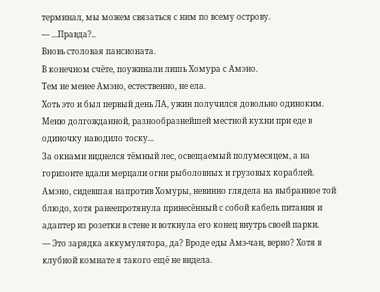терминал, мы можем связаться с ним по всему острову.
— ...Правда?..
Вновь столовая пансионата.
В конечном счёте, поужинали лишь Хомура с Амэно.
Тем не менее Амэно, естественно, не ела.
Хоть это и был первый день ЛА, ужин получился довольно одиноким.
Меню долгожданной, разнообразнейшей местной кухни при еде в одиночку наводило тоску...
За окнами виднелся тёмный лес, освещаемый полумесяцем, а на горизонте вдали мерцали огни рыболовных и грузовых кораблей.
Амэно, сидевшая напротив Хомуры, невинно глядела на выбранное той блюдо, хотя ранеепротянула принесённый с собой кабель питания и адаптер из розетки в стене и воткнула его конец внутрь своей парки.
— Это зарядка аккумулятора, да? Вроде еды Амэ-чан, верно? Хотя в клубной комнате я такого ещё не видела.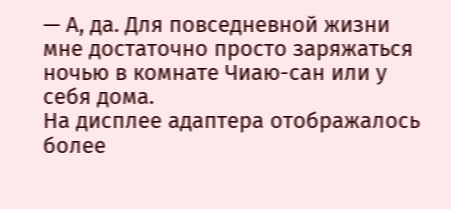— А, да. Для повседневной жизни мне достаточно просто заряжаться ночью в комнате Чиаю-сан или у себя дома.
На дисплее адаптера отображалось более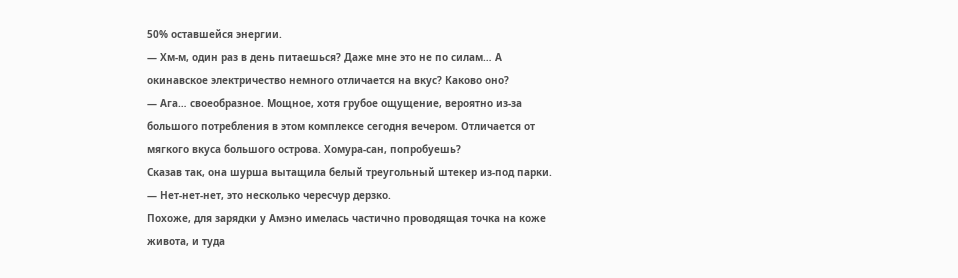50% оставшейся энергии.
— Хм-м, один раз в день питаешься? Даже мне это не по силам… А окинавское электричество немного отличается на вкус? Каково оно?
— Ага… своеобразное. Мощное, хотя грубое ощущение, вероятно из-за большого потребления в этом комплексе сегодня вечером. Отличается от мягкого вкуса большого острова. Хомура-сан, попробуешь?
Сказав так, она шурша вытащила белый треугольный штекер из-под парки.
— Нет-нет-нет, это несколько чересчур дерзко.
Похоже, для зарядки у Амэно имелась частично проводящая точка на коже живота, и туда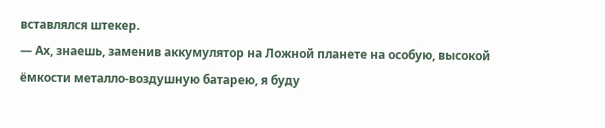вставлялся штекер.
— Ах, знаешь, заменив аккумулятор на Ложной планете на особую, высокой ёмкости металло-воздушную батарею, я буду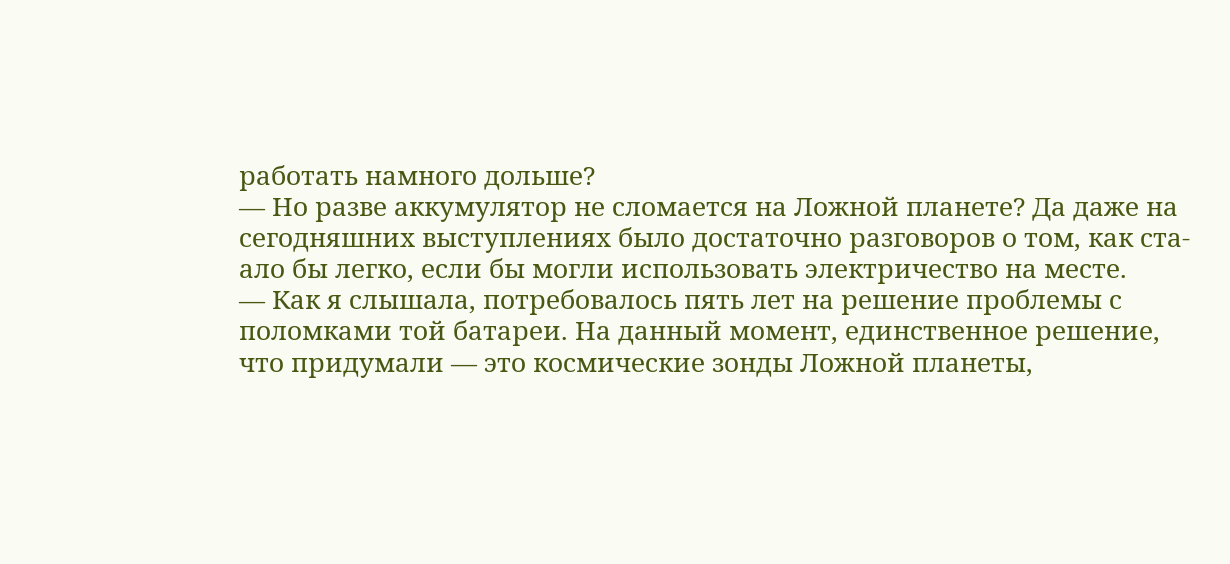работать намного дольше?
— Но разве аккумулятор не сломается на Ложной планете? Да даже на сегодняшних выступлениях было достаточно разговоров о том, как ста-ало бы легко, если бы могли использовать электричество на месте.
— Как я слышала, потребовалось пять лет на решение проблемы с поломками той батареи. На данный момент, единственное решение, что придумали — это космические зонды Ложной планеты,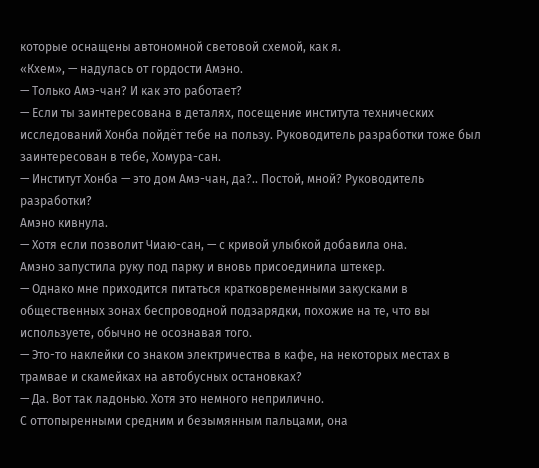которые оснащены автономной световой схемой, как я.
«Кхем», — надулась от гордости Амэно.
— Только Амэ-чан? И как это работает?
— Если ты заинтересована в деталях, посещение института технических исследований Хонба пойдёт тебе на пользу. Руководитель разработки тоже был заинтересован в тебе, Хомура-сан.
— Институт Хонба — это дом Амэ-чан, да?.. Постой, мной? Руководитель разработки?
Амэно кивнула.
— Хотя если позволит Чиаю-сан, — с кривой улыбкой добавила она.
Амэно запустила руку под парку и вновь присоединила штекер.
— Однако мне приходится питаться кратковременными закусками в общественных зонах беспроводной подзарядки, похожие на те, что вы используете, обычно не осознавая того.
— Это-то наклейки со знаком электричества в кафе, на некоторых местах в трамвае и скамейках на автобусных остановках?
— Да. Вот так ладонью. Хотя это немного неприлично.
С оттопыренными средним и безымянным пальцами, она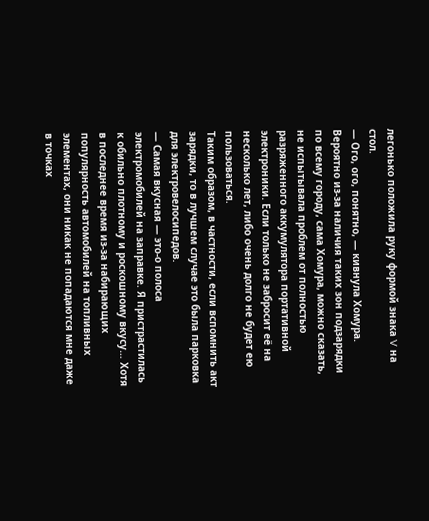легонько положила руку формой знака V на стол.
— Ого, ого, понятно, — кивнула Хомура.
Вероятно из-за наличия таких зон подзарядки по всему городу, сама Хомура, можно сказать, не испытывала проблем от полностью разряженного аккумулятора портативной электроники. Если только не забросит её на несколько лет, либо очень долго не будет ею пользоваться.
Таким образом, в частности, если вспомнить акт зарядки, то в лучшем случае это была парковка для электровелосипедов.
— Самая вкусная — это-о полоса электромобилей на заправке. Я пристрастилась к обильно плотному и роскошному вкусу… Хотя в последнее время из-за набирающих популярность автомобилей на топливных элементах, они никак не попадаются мне даже в точках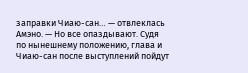заправки Чиаю-сан… — отвлеклась Амэно. — Но все опаздывают. Судя по нынешнему положению, глава и Чиаю-сан после выступлений пойдут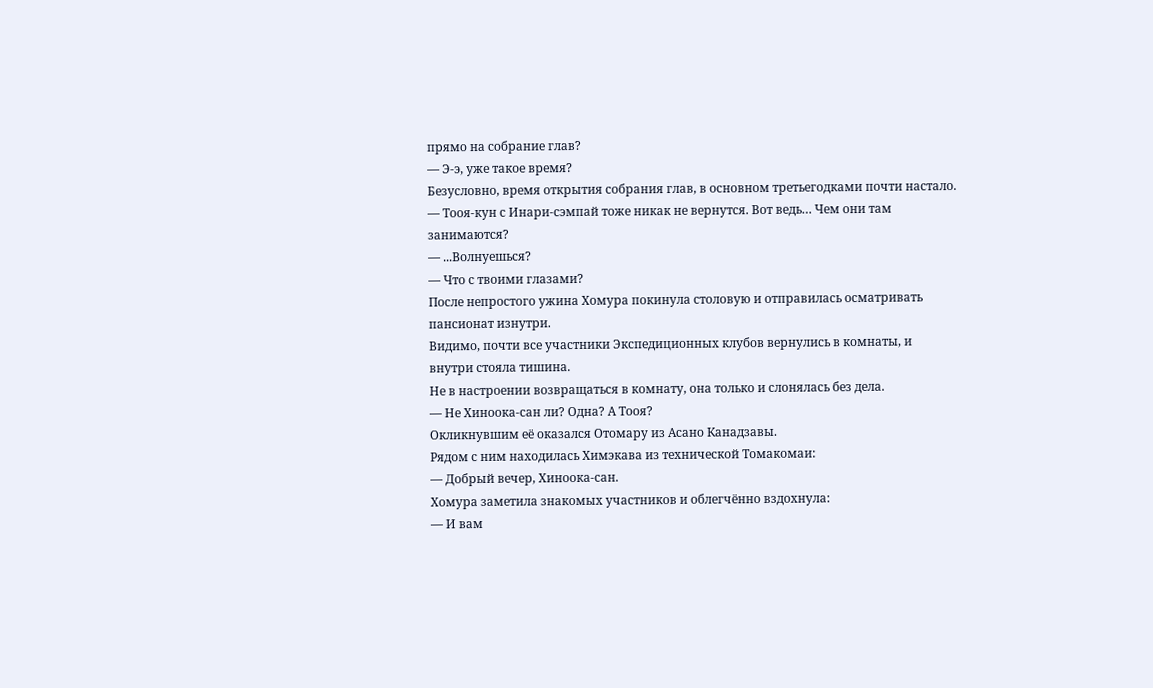прямо на собрание глав?
— Э-э, уже такое время?
Безусловно, время открытия собрания глав, в основном третьегодками почти настало.
— Тооя-кун с Инари-сэмпай тоже никак не вернутся. Вот ведь… Чем они там занимаются?
— ...Волнуешься?
— Что с твоими глазами?
После непростого ужина Хомура покинула столовую и отправилась осматривать пансионат изнутри.
Видимо, почти все участники Экспедиционных клубов вернулись в комнаты, и внутри стояла тишина.
Не в настроении возвращаться в комнату, она только и слонялась без дела.
— Не Хиноока-сан ли? Одна? А Тооя?
Окликнувшим её оказался Отомару из Асано Канадзавы.
Рядом с ним находилась Химэкава из технической Томакомаи:
— Добрый вечер, Хиноока-сан.
Хомура заметила знакомых участников и облегчённо вздохнула:
— И вам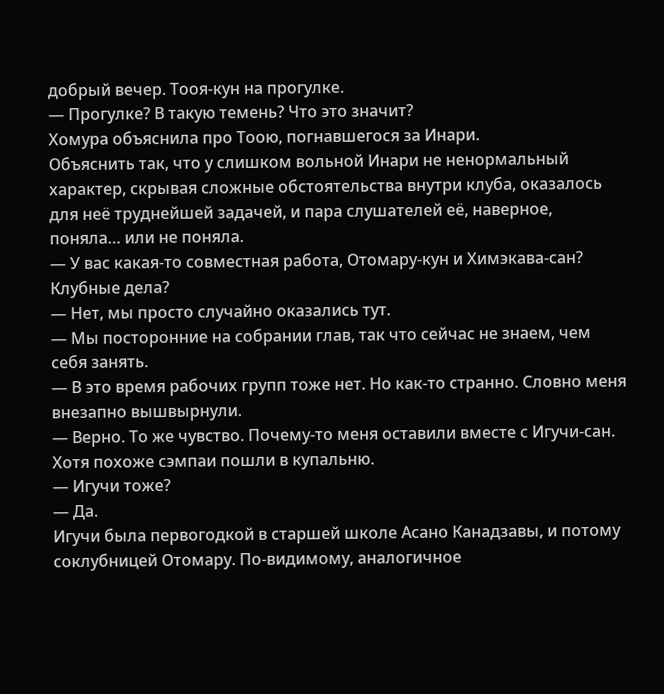добрый вечер. Тооя-кун на прогулке.
— Прогулке? В такую темень? Что это значит?
Хомура объяснила про Тоою, погнавшегося за Инари.
Объяснить так, что у слишком вольной Инари не ненормальный характер, скрывая сложные обстоятельства внутри клуба, оказалось для неё труднейшей задачей, и пара слушателей её, наверное, поняла… или не поняла.
— У вас какая-то совместная работа, Отомару-кун и Химэкава-сан? Клубные дела?
— Нет, мы просто случайно оказались тут.
— Мы посторонние на собрании глав, так что сейчас не знаем, чем себя занять.
— В это время рабочих групп тоже нет. Но как-то странно. Словно меня внезапно вышвырнули.
— Верно. То же чувство. Почему-то меня оставили вместе с Игучи-сан. Хотя похоже сэмпаи пошли в купальню.
— Игучи тоже?
— Да.
Игучи была первогодкой в старшей школе Асано Канадзавы, и потому соклубницей Отомару. По-видимому, аналогичное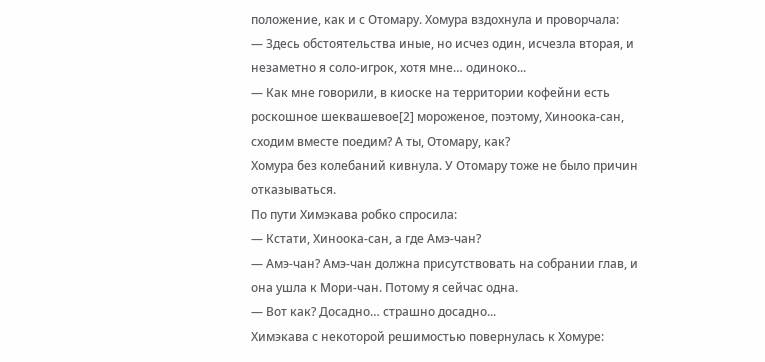положение, как и с Отомару. Хомура вздохнула и проворчала:
— Здесь обстоятельства иные, но исчез один, исчезла вторая, и незаметно я соло-игрок, хотя мне… одиноко...
— Как мне говорили, в киоске на территории кофейни есть роскошное шеквашевое[2] мороженое, поэтому, Хиноока-сан, сходим вместе поедим? А ты, Отомару, как?
Хомура без колебаний кивнула. У Отомару тоже не было причин отказываться.
По пути Химэкава робко спросила:
— Кстати, Хиноока-сан, а где Амэ-чан?
— Амэ-чан? Амэ-чан должна присутствовать на собрании глав, и она ушла к Мори-чан. Потому я сейчас одна.
— Вот как? Досадно… страшно досадно...
Химэкава с некоторой решимостью повернулась к Хомуре: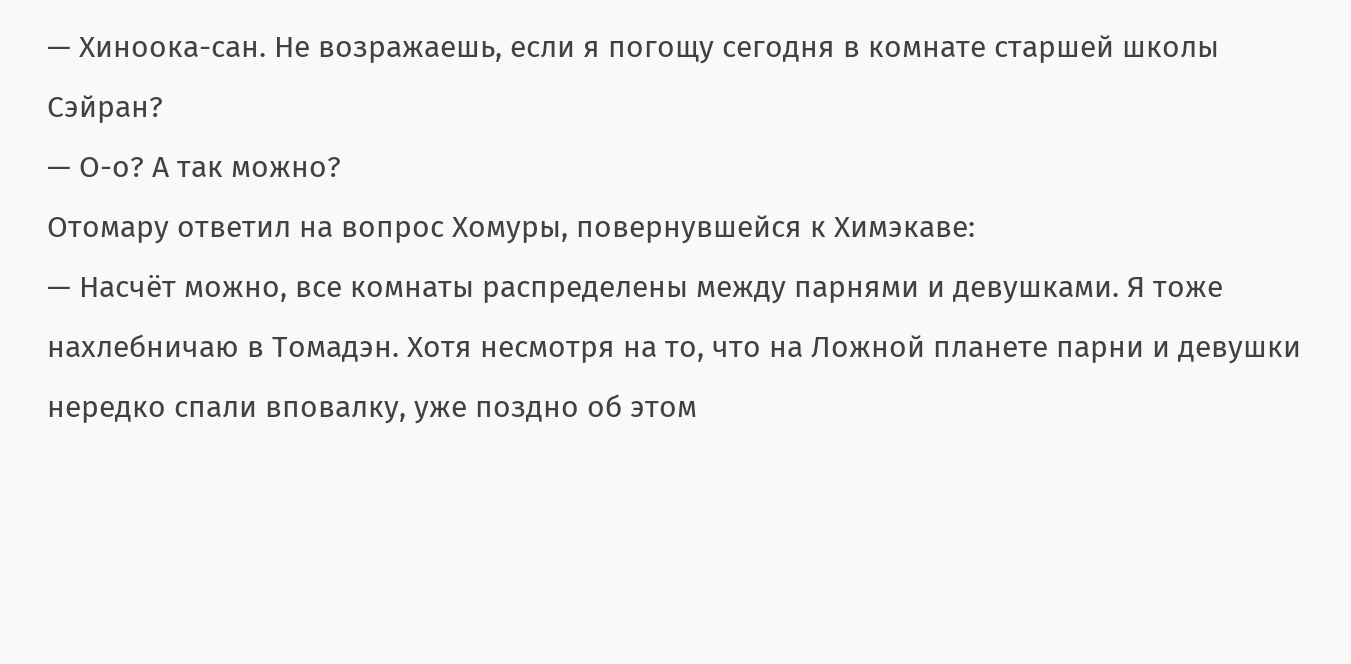— Хиноока-сан. Не возражаешь, если я погощу сегодня в комнате старшей школы Сэйран?
— О-о? А так можно?
Отомару ответил на вопрос Хомуры, повернувшейся к Химэкаве:
— Насчёт можно, все комнаты распределены между парнями и девушками. Я тоже нахлебничаю в Томадэн. Хотя несмотря на то, что на Ложной планете парни и девушки нередко спали вповалку, уже поздно об этом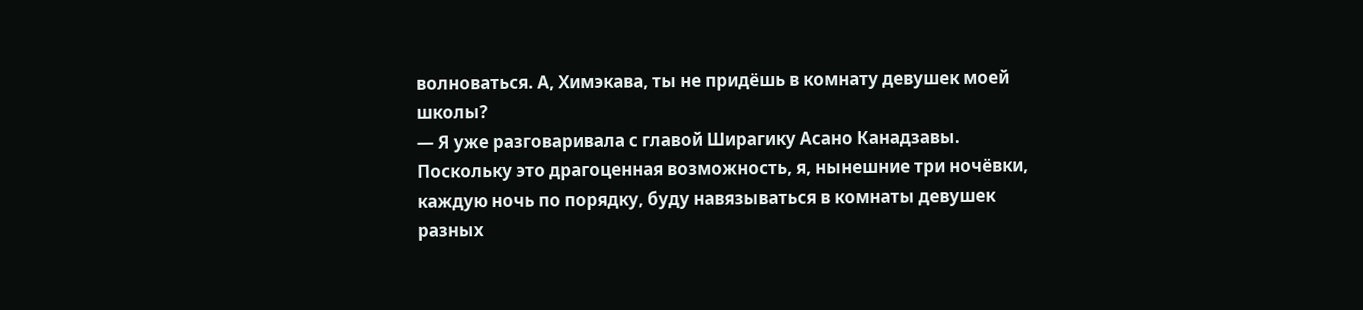волноваться. А, Химэкава, ты не придёшь в комнату девушек моей школы?
— Я уже разговаривала с главой Ширагику Асано Канадзавы. Поскольку это драгоценная возможность, я, нынешние три ночёвки, каждую ночь по порядку, буду навязываться в комнаты девушек разных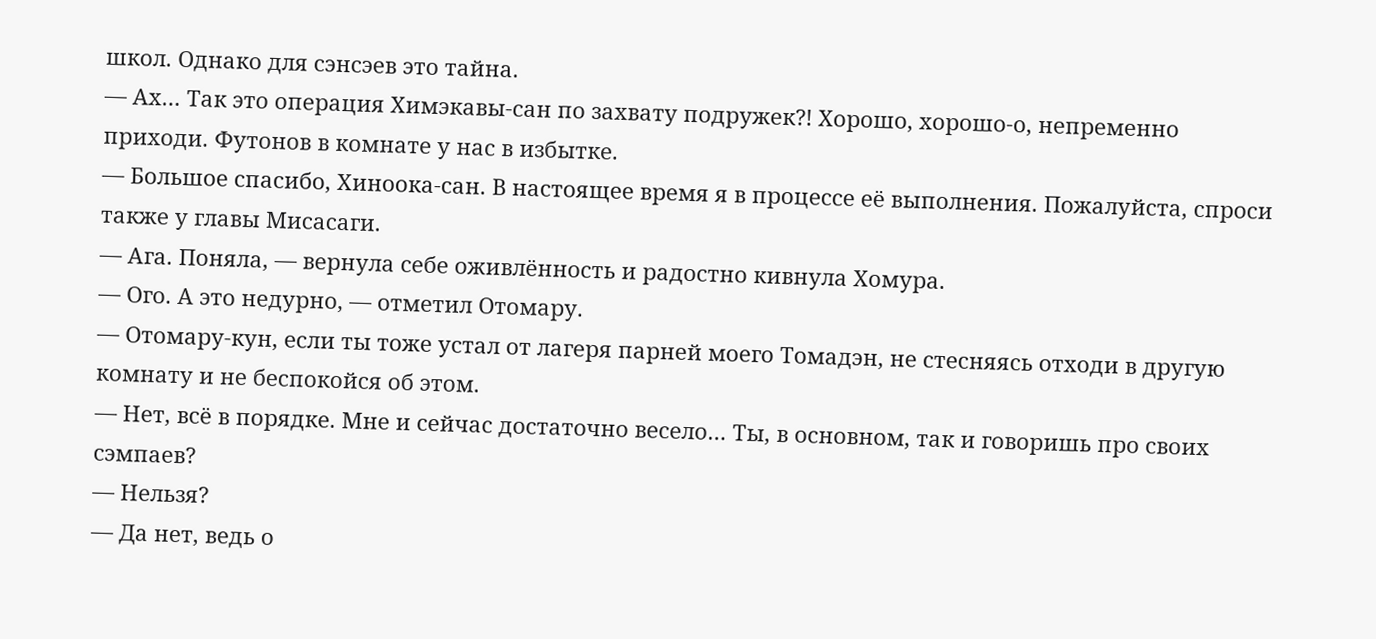школ. Однако для сэнсэев это тайна.
— Ах… Так это операция Химэкавы-сан по захвату подружек?! Хорошо, хорошо-о, непременно приходи. Футонов в комнате у нас в избытке.
— Большое спасибо, Хиноока-сан. В настоящее время я в процессе её выполнения. Пожалуйста, спроси также у главы Мисасаги.
— Ага. Поняла, — вернула себе оживлённость и радостно кивнула Хомура.
— Ого. А это недурно, — отметил Отомару.
— Отомару-кун, если ты тоже устал от лагеря парней моего Томадэн, не стесняясь отходи в другую комнату и не беспокойся об этом.
— Нет, всё в порядке. Мне и сейчас достаточно весело… Ты, в основном, так и говоришь про своих сэмпаев?
— Нельзя?
— Да нет, ведь о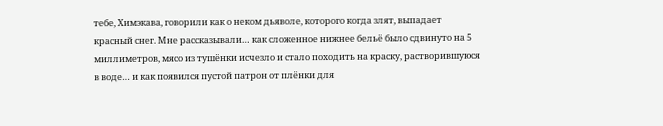тебе, Химэкава, говорили как о неком дьяволе, которого когда злят, выпадает красный снег. Мне рассказывали… как сложенное нижнее бельё было сдвинуто на 5 миллиметров, мясо из тушёнки исчезло и стало походить на краску, растворившуюся в воде… и как появился пустой патрон от плёнки для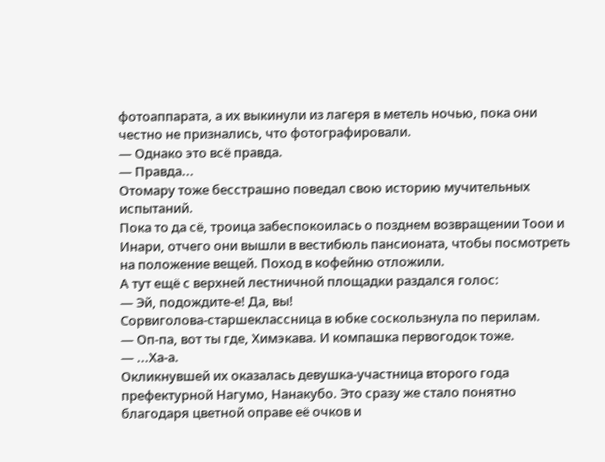фотоаппарата, а их выкинули из лагеря в метель ночью, пока они честно не признались, что фотографировали.
— Однако это всё правда.
— Правда...
Отомару тоже бесстрашно поведал свою историю мучительных испытаний.
Пока то да сё, троица забеспокоилась о позднем возвращении Тоои и Инари, отчего они вышли в вестибюль пансионата, чтобы посмотреть на положение вещей. Поход в кофейню отложили.
А тут ещё с верхней лестничной площадки раздался голос:
— Эй, подождите-е! Да, вы!
Сорвиголова-старшеклассница в юбке соскользнула по перилам.
— Оп-па, вот ты где, Химэкава. И компашка первогодок тоже.
— ...Ха-а.
Окликнувшей их оказалась девушка-участница второго года префектурной Нагумо, Нанакубо. Это сразу же стало понятно благодаря цветной оправе её очков и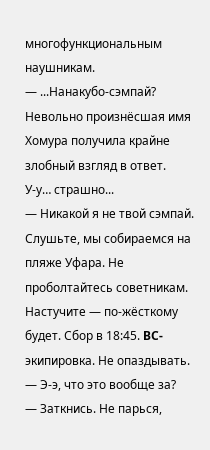многофункциональным наушникам.
— ...Нанакубо-сэмпай?
Невольно произнёсшая имя Хомура получила крайне злобный взгляд в ответ.
У-у… страшно...
— Никакой я не твой сэмпай. Слушьте, мы собираемся на пляже Уфара. Не проболтайтесь советникам. Настучите — по-жёсткому будет. Сбор в 18:45. BC-экипировка. Не опаздывать.
— Э-э, что это вообще за?
— Заткнись. Не парься,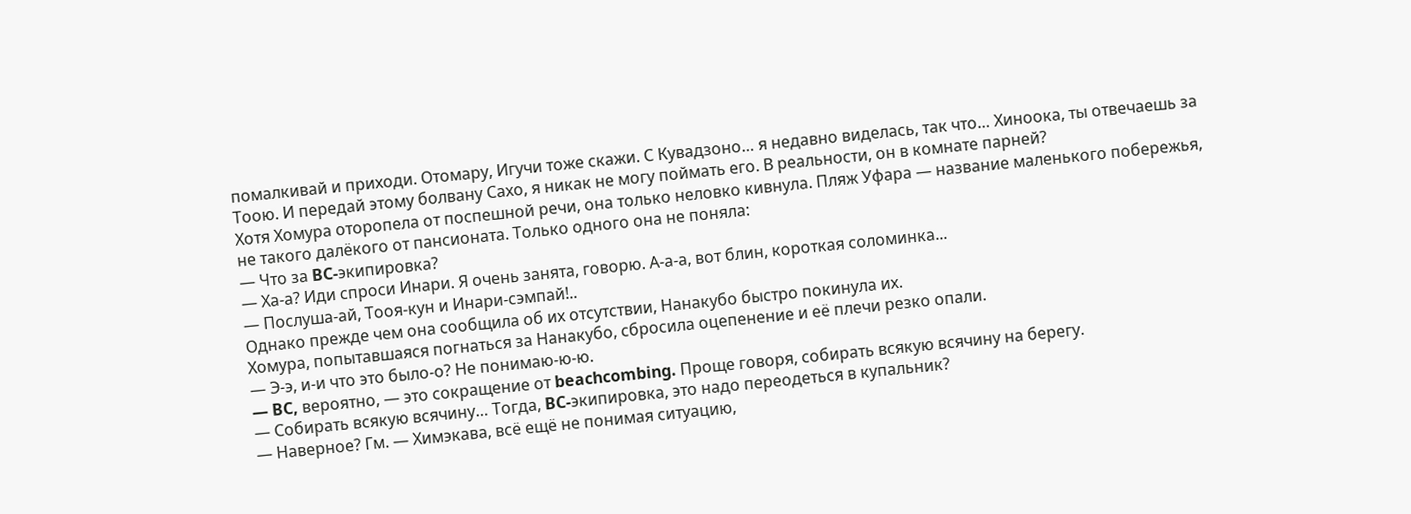помалкивай и приходи. Отомару, Игучи тоже скажи. С Кувадзоно… я недавно виделась, так что… Хиноока, ты отвечаешь за Тоою. И передай этому болвану Сахо, я никак не могу поймать его. В реальности, он в комнате парней?
Хотя Хомура оторопела от поспешной речи, она только неловко кивнула. Пляж Уфара — название маленького побережья, не такого далёкого от пансионата. Только одного она не поняла:
— Что за BC-экипировка?
— Ха-а? Иди спроси Инари. Я очень занята, говорю. А-а-а, вот блин, короткая соломинка...
— Послуша-ай, Тооя-кун и Инари-сэмпай!..
Однако прежде чем она сообщила об их отсутствии, Нанакубо быстро покинула их.
Хомура, попытавшаяся погнаться за Нанакубо, сбросила оцепенение и её плечи резко опали.
— Э-э, и-и что это было-о? Не понимаю-ю-ю.
— BC, вероятно, — это сокращение от beachcombing. Проще говоря, собирать всякую всячину на берегу.
— Собирать всякую всячину… Тогда, BC-экипировка, это надо переодеться в купальник?
— Наверное? Гм. — Химэкава, всё ещё не понимая ситуацию,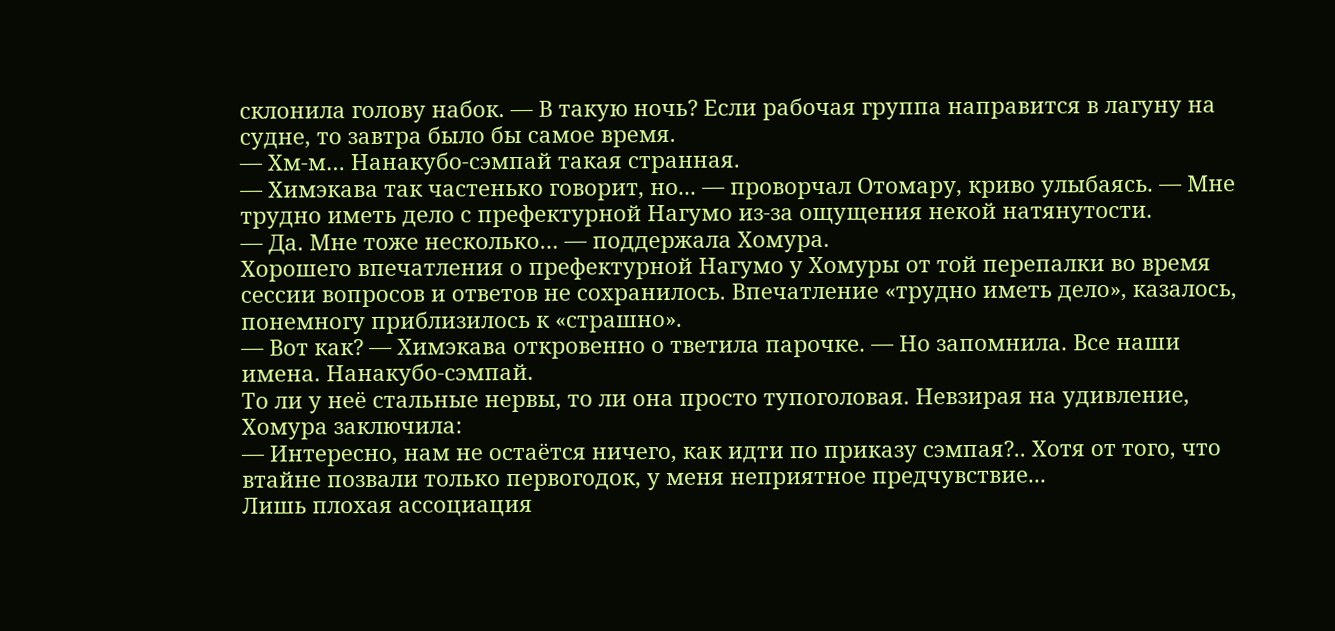склонила голову набок. — В такую ночь? Если рабочая группа направится в лагуну на судне, то завтра было бы самое время.
— Хм-м… Нанакубо-сэмпай такая странная.
— Химэкава так частенько говорит, но... — проворчал Отомару, криво улыбаясь. — Мне трудно иметь дело с префектурной Нагумо из-за ощущения некой натянутости.
— Да. Мне тоже несколько… — поддержала Хомура.
Хорошего впечатления о префектурной Нагумо у Хомуры от той перепалки во время сессии вопросов и ответов не сохранилось. Впечатление «трудно иметь дело», казалось, понемногу приблизилось к «страшно».
— Вот как? — Химэкава откровенно о тветила парочке. — Но запомнила. Все наши имена. Нанакубо-сэмпай.
То ли у неё стальные нервы, то ли она просто тупоголовая. Невзирая на удивление, Хомура заключила:
— Интересно, нам не остаётся ничего, как идти по приказу сэмпая?.. Хотя от того, что втайне позвали только первогодок, у меня неприятное предчувствие...
Лишь плохая ассоциация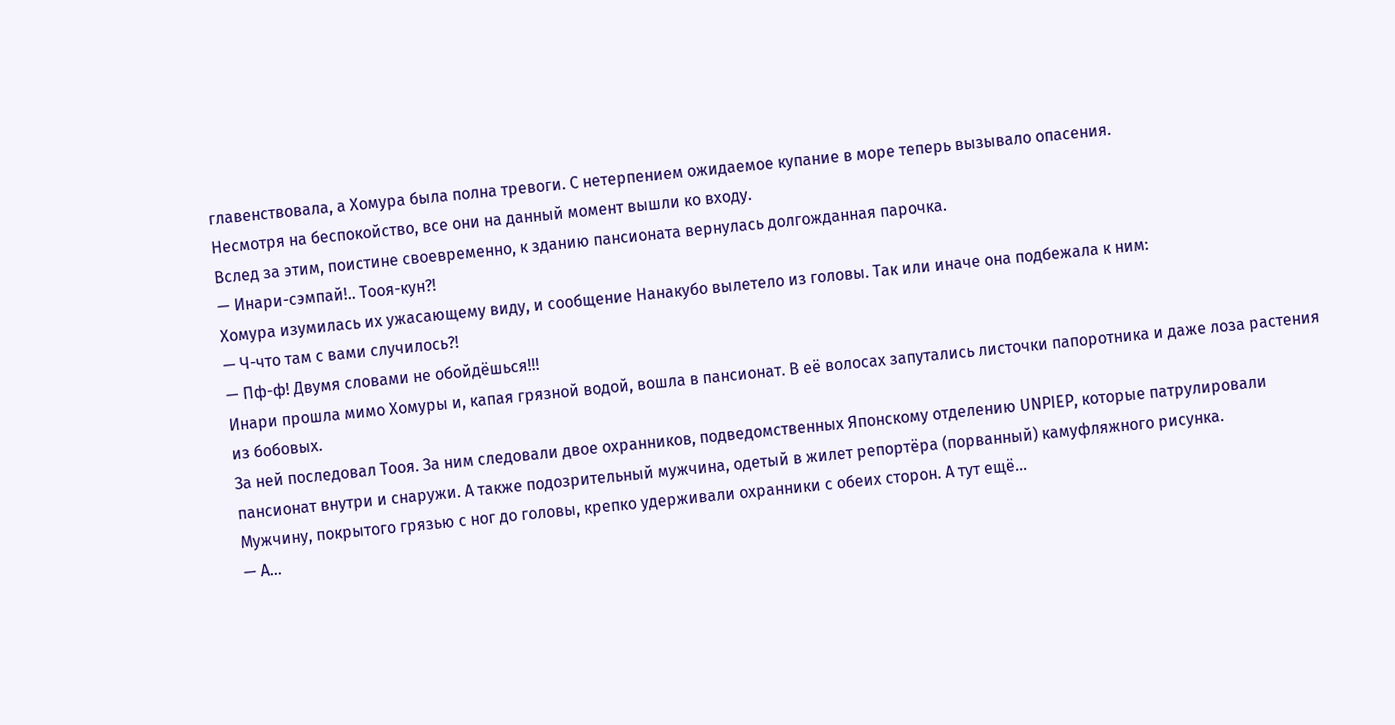главенствовала, а Хомура была полна тревоги. С нетерпением ожидаемое купание в море теперь вызывало опасения.
Несмотря на беспокойство, все они на данный момент вышли ко входу.
Вслед за этим, поистине своевременно, к зданию пансионата вернулась долгожданная парочка.
— Инари-сэмпай!.. Тооя-кун?!
Хомура изумилась их ужасающему виду, и сообщение Нанакубо вылетело из головы. Так или иначе она подбежала к ним:
— Ч-что там с вами случилось?!
— Пф-ф! Двумя словами не обойдёшься!!!
Инари прошла мимо Хомуры и, капая грязной водой, вошла в пансионат. В её волосах запутались листочки папоротника и даже лоза растения из бобовых.
За ней последовал Тооя. За ним следовали двое охранников, подведомственных Японскому отделению UNPIEP, которые патрулировали пансионат внутри и снаружи. А также подозрительный мужчина, одетый в жилет репортёра (порванный) камуфляжного рисунка.
Мужчину, покрытого грязью с ног до головы, крепко удерживали охранники с обеих сторон. А тут ещё...
— А…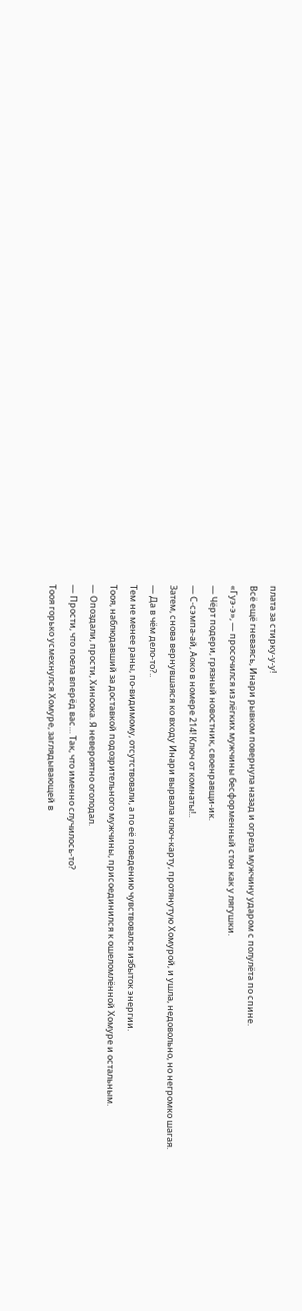плата за стирку-у-у!
Всё ещё гневаясь, Инари рывком повернула назад и огрела мужчину ударом с полулёта по спине.
«Гуэ-э», — просочился из лёгких мужчины бесформенный стон как у лягушки.
— Чёрт подери, грязный новостник, своенравщи-ик.
— С-сэмпа-ай, Аоко в номере 214! Ключ от комнаты!..
Затем, снова вернувшаяся ко входу Инари вырвала ключ-карту, протянутую Хомурой, и ушла, недовольно, но негромко шагая.
— Да в чём дело-то?..
Тем не менее раны, по-видимому, отсутствовали, а по её поведению чувствовался избыток энергии.
Тооя, наблюдавший за доставкой подозрительного мужчины, присоединился к ошеломлённой Хомуре и остальным.
— Опоздали, прости, Хиноока. Я невероятно оголодал.
— Прости, что поела вперёд вас… Так, что именно случилось-то?
Тооя горько усмехнулся Хомуре, заглядывающей в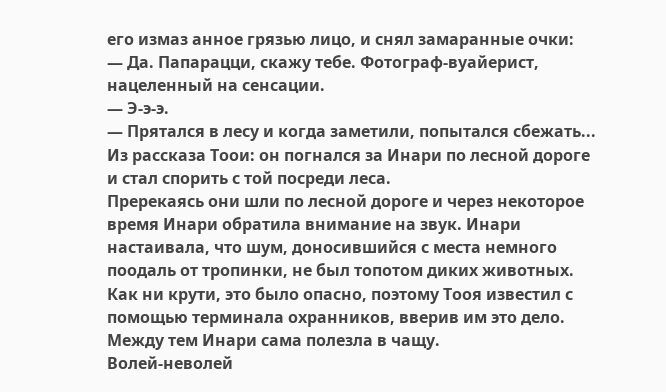его измаз анное грязью лицо, и снял замаранные очки:
— Да. Папарацци, скажу тебе. Фотограф-вуайерист, нацеленный на сенсации.
— Э-э-э.
— Прятался в лесу и когда заметили, попытался сбежать...
Из рассказа Тоои: он погнался за Инари по лесной дороге и стал спорить с той посреди леса.
Пререкаясь они шли по лесной дороге и через некоторое время Инари обратила внимание на звук. Инари настаивала, что шум, доносившийся с места немного поодаль от тропинки, не был топотом диких животных.
Как ни крути, это было опасно, поэтому Тооя известил с помощью терминала охранников, вверив им это дело. Между тем Инари сама полезла в чащу.
Волей-неволей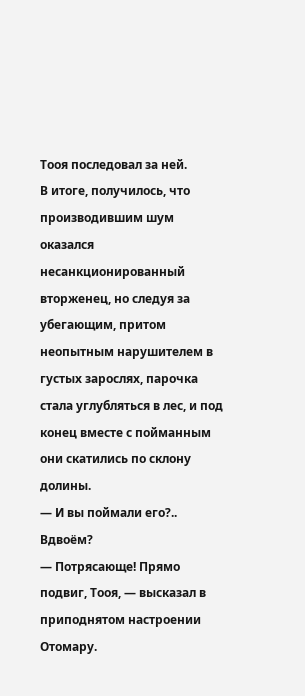Тооя последовал за ней.
В итоге, получилось, что производившим шум оказался несанкционированный вторженец, но следуя за убегающим, притом неопытным нарушителем в густых зарослях, парочка стала углубляться в лес, и под конец вместе с пойманным они скатились по склону долины.
— И вы поймали его?.. Вдвоём?
— Потрясающе! Прямо подвиг, Тооя, — высказал в приподнятом настроении Отомару.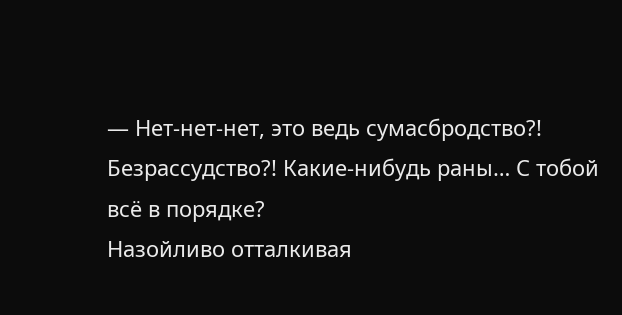— Нет-нет-нет, это ведь сумасбродство?! Безрассудство?! Какие-нибудь раны… С тобой всё в порядке?
Назойливо отталкивая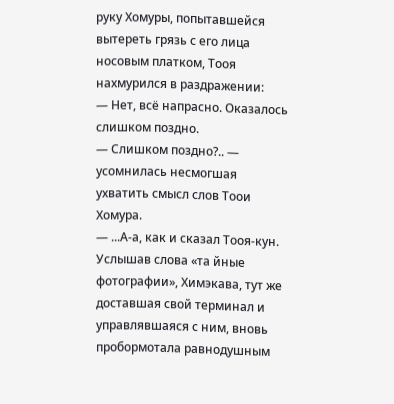руку Хомуры, попытавшейся вытереть грязь с его лица носовым платком, Тооя нахмурился в раздражении:
— Нет, всё напрасно. Оказалось слишком поздно.
— Слишком поздно?.. — усомнилась несмогшая ухватить смысл слов Тоои Хомура.
— ...А-а, как и сказал Тооя-кун.
Услышав слова «та йные фотографии», Химэкава, тут же доставшая свой терминал и управлявшаяся с ним, вновь пробормотала равнодушным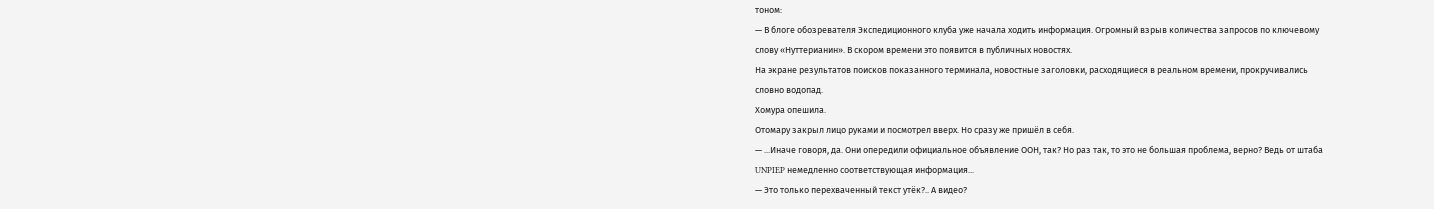тоном:
— В блоге обозревателя Экспедиционного клуба уже начала ходить информация. Огромный взрыв количества запросов по ключевому слову «Нуттерианин». В скором времени это появится в публичных новостях.
На экране результатов поисков показанного терминала, новостные заголовки, расходящиеся в реальном времени, прокручивались словно водопад.
Хомура опешила.
Отомару закрыл лицо руками и посмотрел вверх. Но сразу же пришёл в себя.
— ...Иначе говоря, да. Они опередили официальное объявление ООН, так? Но раз так, то это не большая проблема, верно? Ведь от штаба UNPIEP немедленно соответствующая информация...
— Это только перехваченный текст утёк?.. А видео?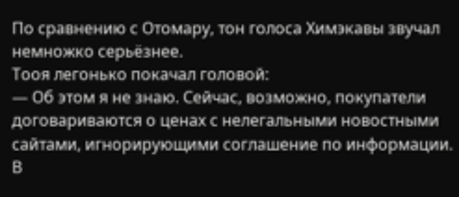По сравнению с Отомару, тон голоса Химэкавы звучал немножко серьёзнее.
Тооя легонько покачал головой:
— Об этом я не знаю. Сейчас, возможно, покупатели договариваются о ценах с нелегальными новостными сайтами, игнорирующими соглашение по информации. В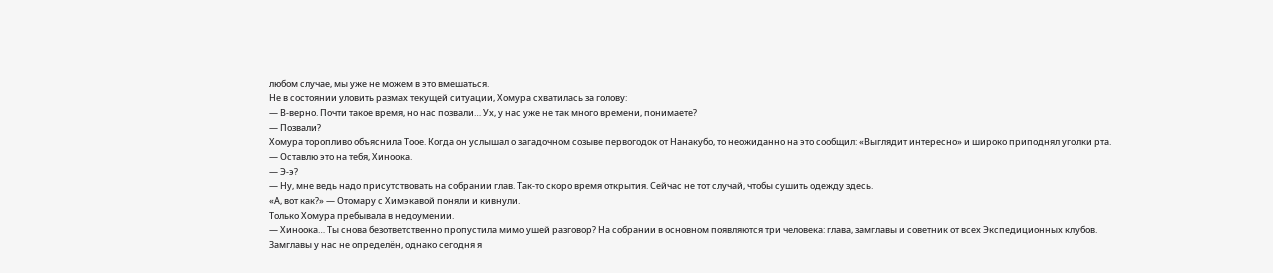любом случае, мы уже не можем в это вмешаться.
Не в состоянии уловить размах текущей ситуации, Хомура схватилась за голову:
— В-верно. Почти такое время, но нас позвали… Ух, у нас уже не так много времени, понимаете?
— Позвали?
Хомура торопливо объяснила Тоое. Когда он услышал о загадочном созыве первогодок от Нанакубо, то неожиданно на это сообщил: «Выглядит интересно» и широко приподнял уголки рта.
— Оставлю это на тебя, Хиноока.
— Э-э?
— Ну, мне ведь надо присутствовать на собрании глав. Так-то скоро время открытия. Сейчас не тот случай, чтобы сушить одежду здесь.
«А, вот как?» — Отомару с Химэкавой поняли и кивнули.
Только Хомура пребывала в недоумении.
— Хиноока… Ты снова безответственно пропустила мимо ушей разговор? На собрании в основном появляются три человека: глава, замглавы и советник от всех Экспедиционных клубов. Замглавы у нас не определён, однако сегодня я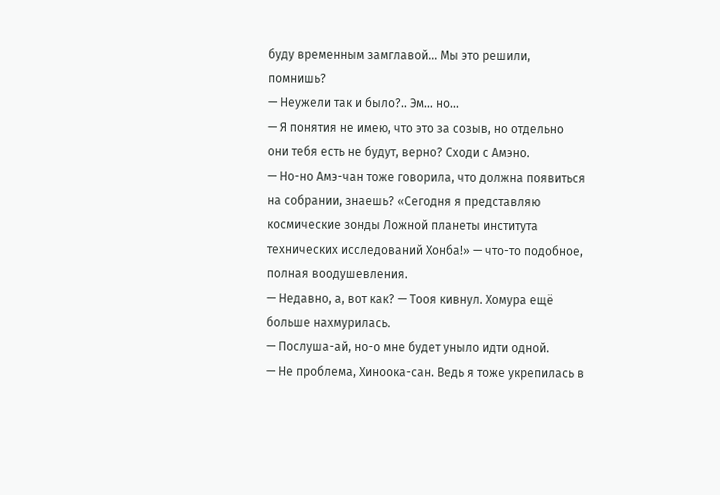буду временным замглавой… Мы это решили, помнишь?
— Неужели так и было?.. Эм… но...
— Я понятия не имею, что это за созыв, но отдельно они тебя есть не будут, верно? Сходи с Амэно.
— Но-но Амэ-чан тоже говорила, что должна появиться на собрании, знаешь? «Сегодня я представляю космические зонды Ложной планеты института технических исследований Хонба!» — что-то подобное, полная воодушевления.
— Недавно, а, вот как? — Тооя кивнул. Хомура ещё больше нахмурилась.
— Послуша-ай, но-о мне будет уныло идти одной.
— Не проблема, Хиноока-сан. Ведь я тоже укрепилась в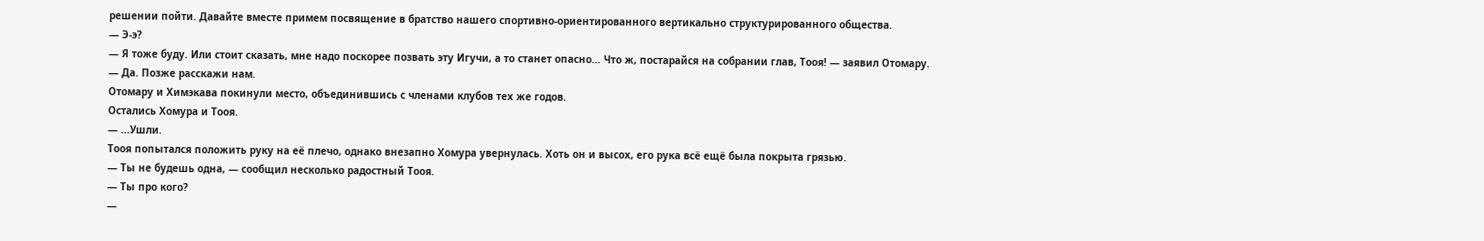решении пойти. Давайте вместе примем посвящение в братство нашего спортивно-ориентированного вертикально структурированного общества.
— Э-э?
— Я тоже буду. Или стоит сказать, мне надо поскорее позвать эту Игучи, а то станет опасно… Что ж, постарайся на собрании глав, Тооя! — заявил Отомару.
— Да. Позже расскажи нам.
Отомару и Химэкава покинули место, объединившись с членами клубов тех же годов.
Остались Хомура и Тооя.
— ...Ушли.
Тооя попытался положить руку на её плечо, однако внезапно Хомура увернулась. Хоть он и высох, его рука всё ещё была покрыта грязью.
— Ты не будешь одна, — сообщил несколько радостный Тооя.
— Ты про кого?
—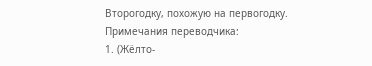Второгодку, похожую на первогодку.
Примечания переводчика:
1. (Жёлто-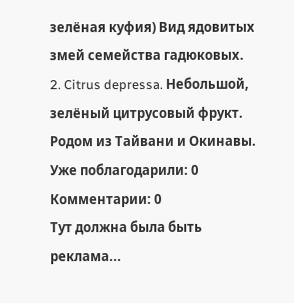зелёная куфия) Вид ядовитых змей семейства гадюковых.
2. Citrus depressa. Небольшой, зелёный цитрусовый фрукт. Родом из Тайвани и Окинавы.
Уже поблагодарили: 0
Комментарии: 0
Тут должна была быть реклама...